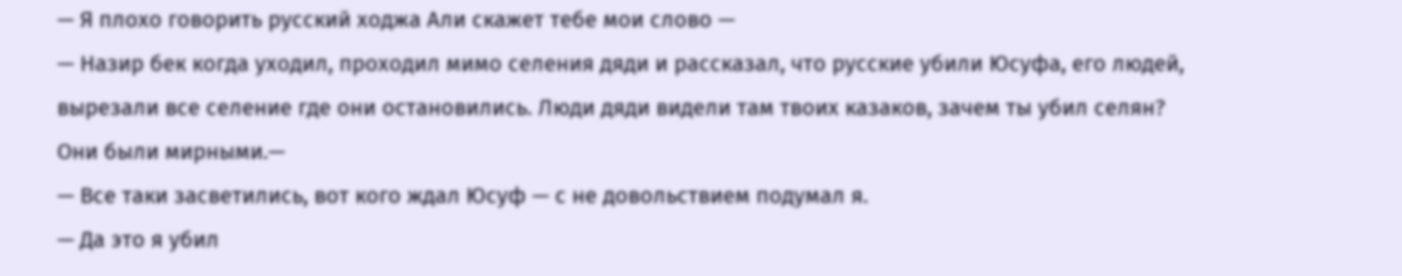— Я плохо говорить русский ходжа Али скажет тебе мои слово —
— Назир бек когда уходил, проходил мимо селения дяди и рассказал, что русские убили Юсуфа, его людей, вырезали все селение где они остановились. Люди дяди видели там твоих казаков, зачем ты убил селян? Они были мирными.—
— Все таки засветились, вот кого ждал Юсуф — с не довольствием подумал я.
— Да это я убил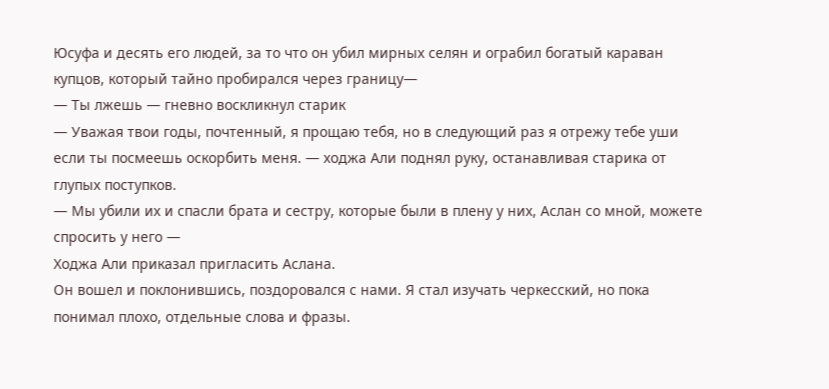Юсуфа и десять его людей, за то что он убил мирных селян и ограбил богатый караван купцов, который тайно пробирался через границу—
— Ты лжешь — гневно воскликнул старик
— Уважая твои годы, почтенный, я прощаю тебя, но в следующий раз я отрежу тебе уши если ты посмеешь оскорбить меня. — ходжа Али поднял руку, останавливая старика от глупых поступков.
— Мы убили их и спасли брата и сестру, которые были в плену у них, Аслан со мной, можете спросить у него —
Ходжа Али приказал пригласить Аслана.
Он вошел и поклонившись, поздоровался с нами. Я стал изучать черкесский, но пока понимал плохо, отдельные слова и фразы.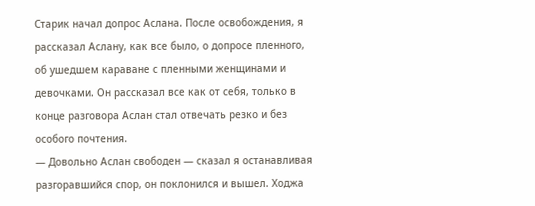Старик начал допрос Аслана. После освобождения, я рассказал Аслану, как все было, о допросе пленного, об ушедшем караване с пленными женщинами и девочками. Он рассказал все как от себя, только в конце разговора Аслан стал отвечать резко и без особого почтения.
— Довольно Аслан свободен — сказал я останавливая разгоравшийся спор, он поклонился и вышел. Ходжа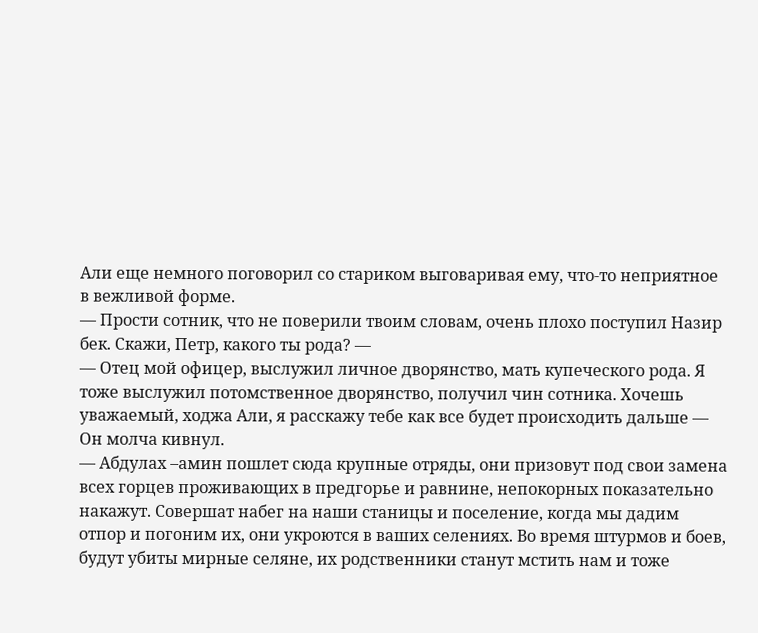Али еще немного поговорил со стариком выговаривая ему, что-то неприятное в вежливой форме.
— Прости сотник, что не поверили твоим словам, очень плохо поступил Назир бек. Скажи, Петр, какого ты рода? —
— Отец мой офицер, выслужил личное дворянство, мать купеческого рода. Я тоже выслужил потомственное дворянство, получил чин сотника. Хочешь уважаемый, ходжа Али, я расскажу тебе как все будет происходить дальше —
Он молча кивнул.
— Абдулах –амин пошлет сюда крупные отряды, они призовут под свои замена всех горцев проживающих в предгорье и равнине, непокорных показательно накажут. Совершат набег на наши станицы и поселение, когда мы дадим отпор и погоним их, они укроются в ваших селениях. Во время штурмов и боев, будут убиты мирные селяне, их родственники станут мстить нам и тоже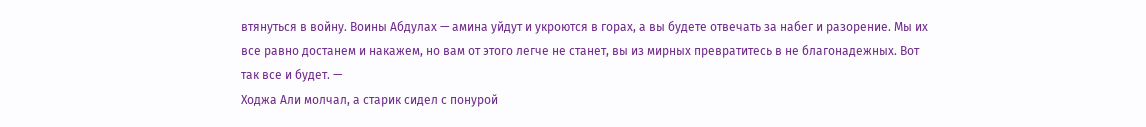втянуться в войну. Воины Абдулах — амина уйдут и укроются в горах, а вы будете отвечать за набег и разорение. Мы их все равно достанем и накажем, но вам от этого легче не станет, вы из мирных превратитесь в не благонадежных. Вот так все и будет. —
Ходжа Али молчал, а старик сидел с понурой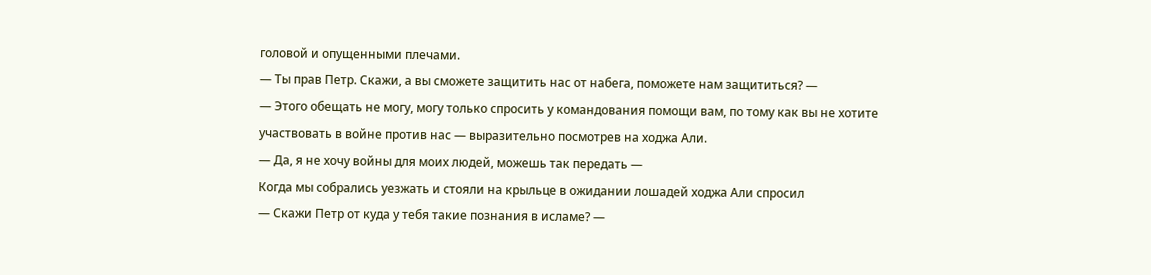головой и опущенными плечами.
— Ты прав Петр. Скажи, а вы сможете защитить нас от набега, поможете нам защититься? —
— Этого обещать не могу, могу только спросить у командования помощи вам, по тому как вы не хотите участвовать в войне против нас — выразительно посмотрев на ходжа Али.
— Да, я не хочу войны для моих людей, можешь так передать —
Когда мы собрались уезжать и стояли на крыльце в ожидании лошадей ходжа Али спросил
— Скажи Петр от куда у тебя такие познания в исламе? —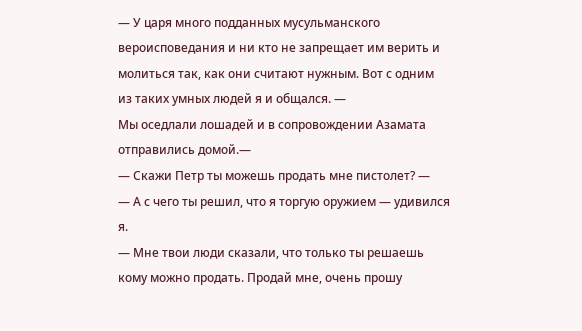— У царя много подданных мусульманского вероисповедания и ни кто не запрещает им верить и молиться так, как они считают нужным. Вот с одним из таких умных людей я и общался. —
Мы оседлали лошадей и в сопровождении Азамата отправились домой.—
— Скажи Петр ты можешь продать мне пистолет? —
— А с чего ты решил, что я торгую оружием — удивился я.
— Мне твои люди сказали, что только ты решаешь кому можно продать. Продай мне, очень прошу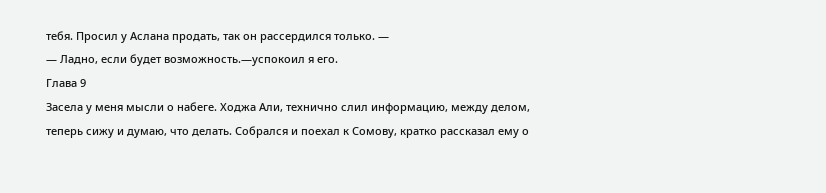тебя. Просил у Аслана продать, так он рассердился только. —
— Ладно, если будет возможность.—успокоил я его.
Глава 9
Засела у меня мысли о набеге. Ходжа Али, технично слил информацию, между делом, теперь сижу и думаю, что делать. Собрался и поехал к Сомову, кратко рассказал ему о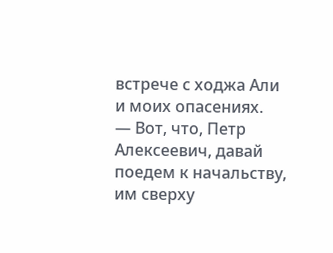встрече с ходжа Али и моих опасениях.
— Вот, что, Петр Алексеевич, давай поедем к начальству, им сверху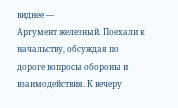виднее —
Аргумент железный. Поехали к начальству, обсуждая по дороге вопросы обороны и взаимодействия. К вечеру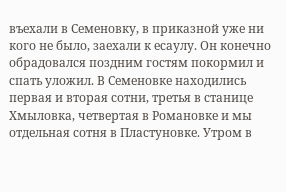въехали в Семеновку, в приказной уже ни кого не было, заехали к есаулу. Он конечно обрадовался поздним гостям покормил и спать уложил. В Семеновке находились первая и вторая сотни, третья в станице Хмыловка, четвертая в Романовке и мы отдельная сотня в Пластуновке. Утром в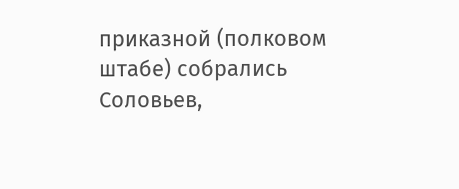приказной (полковом штабе) собрались Соловьев,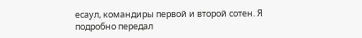есаул, командиры первой и второй сотен. Я подробно передал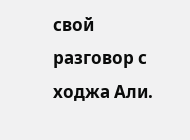свой разговор с ходжа Али.